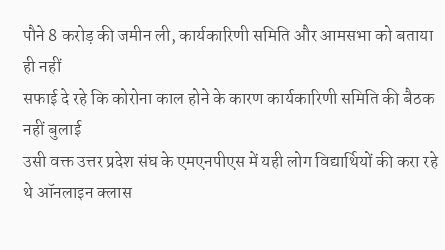पौने 8 करोड़ की जमीन ली, कार्यकारिणी समिति और आमसभा को बताया ही नहीं
सफाई दे रहे कि कोरोना काल होने के कारण कार्यकारिणी समिति की बैठक नहीं बुलाई
उसी वक्त उत्तर प्रदेश संघ के एमएनपीएस में यही लोग विद्यार्थियों की करा रहे थे ऑनलाइन क्लास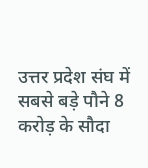उत्तर प्रदेश संघ में सबसे बड़े पौने 8 करोड़ के सौदा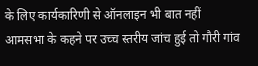के लिए कार्यकारिणी से ऑनलाइन भी बात नहीं
आमसभा के कहने पर उच्च स्तरीय जांच हुई तो गौरी गांव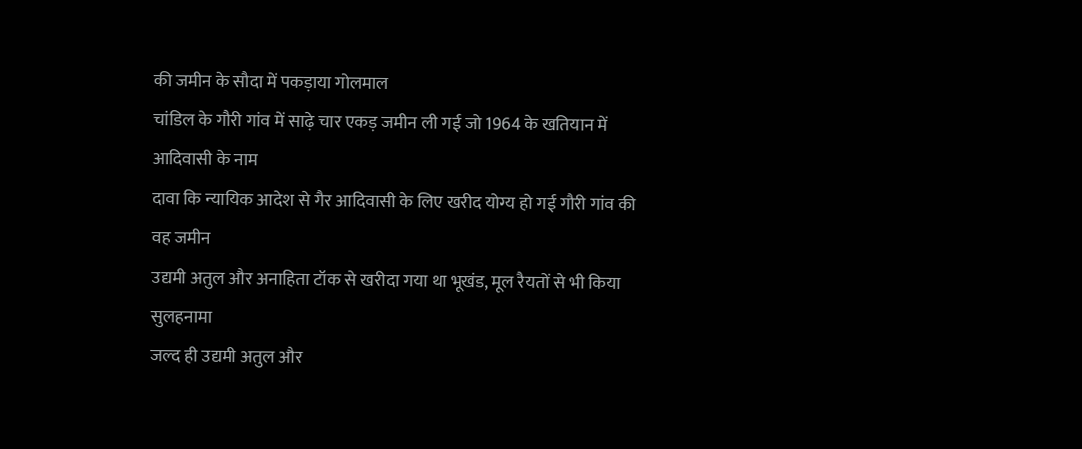की जमीन के सौदा में पकड़ाया गोलमाल
चांडिल के गौरी गांव में साढ़े चार एकड़ जमीन ली गई जो 1964 के खतियान में आदिवासी के नाम
दावा कि न्यायिक आदेश से गैर आदिवासी के लिए खरीद योग्य हो गई गौरी गांव की वह जमीन
उद्यमी अतुल और अनाहिता टॉक से खरीदा गया था भूखंड, मूल रैयतों से भी किया सुलहनामा
जल्द ही उद्यमी अतुल और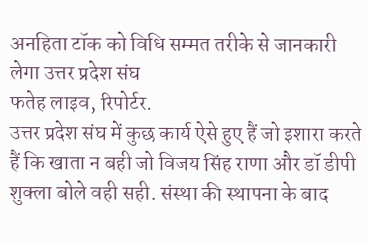अनहिता टॉक को विधि सम्मत तरीके से जानकारी लेगा उत्तर प्रदेश संघ
फतेह लाइव, रिपोर्टर.
उत्तर प्रदेश संघ में कुछ कार्य ऐसे हुए हैं जो इशारा करते हैं कि खाता न बही जो विजय सिंह राणा और डॉ डीपी शुक्ला बोले वही सही. संस्था की स्थापना के बाद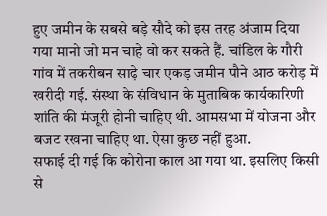हुए जमीन के सबसे बड़े सौदे को इस तरह अंजाम दिया गया मानो जो मन चाहे वो कर सकते हैं. चांडिल के गौरी गांव में तकरीबन साढ़े चार एकड़ जमीन पौने आठ करोड़ में खरीदी गई. संस्था के संविधान के मुताबिक कार्यकारिणी शांति की मंजूरी होनी चाहिए थी. आमसभा में योजना और बजट रखना चाहिए था. ऐसा कुछ नहीं हुआ.
सफाई दी गई कि कोरोना काल आ गया था. इसलिए किसी से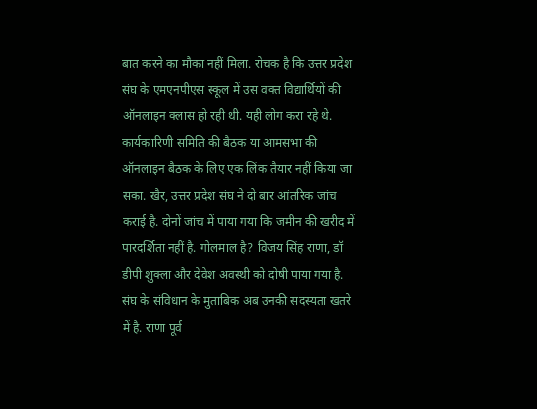बात करने का मौका नहीं मिला. रोचक है कि उत्तर प्रदेश संघ के एमएनपीएस स्कूल में उस वक्त विद्यार्थियों की ऑनलाइन क्लास हो रही थी. यही लोग करा रहे थे. कार्यकारिणी समिति की बैठक या आमसभा की ऑनलाइन बैठक के लिए एक लिंक तैयार नहीं किया जा सका. खैर, उत्तर प्रदेश संघ ने दो बार आंतरिक जांच कराई है. दोनों जांच में पाया गया कि जमीन की खरीद में पारदर्शिता नहीं है. गोलमाल है? विजय सिंह राणा, डॉ डीपी शुक्ला और देवेश अवस्थी को दोषी पाया गया है.
संघ के संविधान के मुताबिक अब उनकी सदस्यता खतरे में है. राणा पूर्व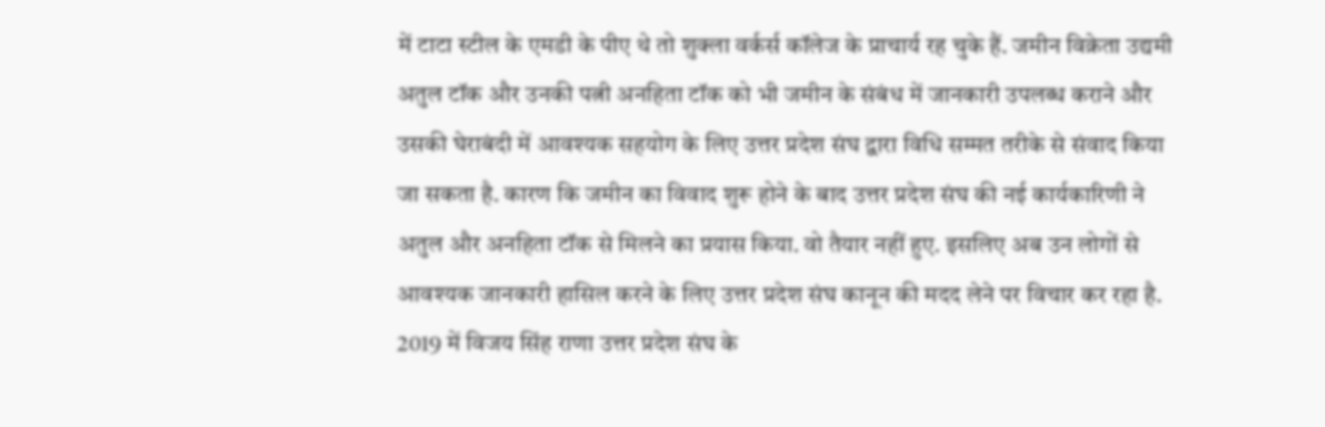में टाटा स्टील के एमडी के पीए थे तो शुक्ला वर्कर्स कॉलेज के प्राचार्य रह चुके हैं. जमीन विक्रेता उद्यमी अतुल टॉक और उनकी पत्नी अनहिता टॉक को भी जमीन के संबंध में जानकारी उपलब्ध कराने और उसकी घेराबंदी में आवश्यक सहयोग के लिए उत्तर प्रदेश संघ द्वारा विधि सम्मत तरीके से संवाद किया जा सकता है. कारण कि जमीन का विवाद शुरू होने के बाद उत्तर प्रदेश संघ की नई कार्यकारिणी ने अतुल और अनहिता टॉक से मिलने का प्रयास किया. वो तैयार नहीं हुए. इसलिए अब उन लोगों से आवश्यक जानकारी हासिल करने के लिए उत्तर प्रदेश संघ कानून की मदद लेने पर विचार कर रहा है.
2019 में विजय सिंह राणा उत्तर प्रदेश संघ के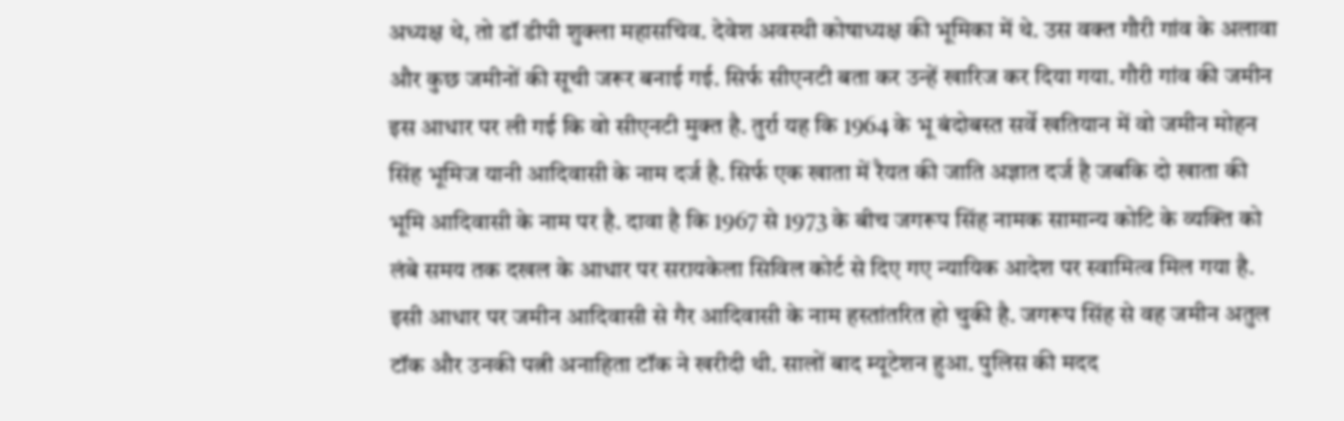अध्यक्ष थे, तो डॉ डीपी शुक्ला महासचिव. देवेश अवस्थी कोषाध्यक्ष की भूमिका में थे. उस वक्त गौरी गांव के अलावा और कुछ जमीनों की सूची जरूर बनाई गई. सिर्फ सीएनटी बता कर उन्हें खारिज कर दिया गया. गौरी गांव की जमीन इस आधार पर ली गई कि वो सीएनटी मुक्त है. तुर्रा यह कि 1964 के भू बंदोबस्त सर्वे खतियान में वो जमीन मोहन सिंह भूमिज यानी आदिवासी के नाम दर्ज है. सिर्फ एक खाता में रैयत की जाति अज्ञात दर्ज है जबकि दो खाता की भूमि आदिवासी के नाम पर है. दावा है कि 1967 से 1973 के बीच जगरूप सिंह नामक सामान्य कोटि के व्यक्ति को लंबे समय तक दखल के आधार पर सरायकेला सिविल कोर्ट से दिए गए न्यायिक आदेश पर स्वामित्व मिल गया है.
इसी आधार पर जमीन आदिवासी से गैर आदिवासी के नाम हस्तांतरित हो चुकी है. जगरूप सिंह से वह जमीन अतुल टॉक और उनकी पत्नी अनाहिता टॉक ने खरीदी थी. सालों बाद म्यूटेशन हुआ. पुलिस की मदद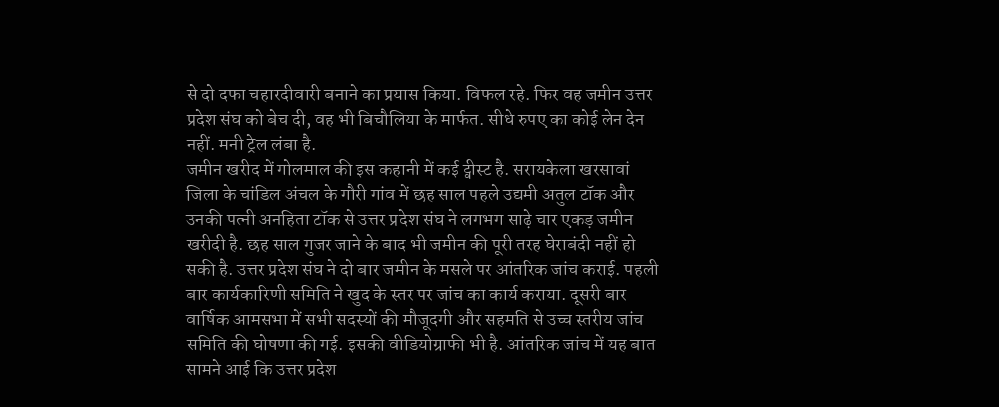से दो दफा चहारदीवारी बनाने का प्रयास किया. विफल रहे. फिर वह जमीन उत्तर प्रदेश संघ को बेच दी, वह भी बिचौलिया के मार्फत. सीधे रुपए का कोई लेन देन नहीं. मनी ट्रेल लंबा है.
जमीन खरीद में गोलमाल की इस कहानी में कई ट्वीस्ट है. सरायकेला खरसावां जिला के चांडिल अंचल के गौरी गांव में छह साल पहले उद्यमी अतुल टॉक और उनकी पत्नी अनहिता टॉक से उत्तर प्रदेश संघ ने लगभग साढ़े चार एकड़ जमीन खरीदी है. छह साल गुजर जाने के बाद भी जमीन की पूरी तरह घेराबंदी नहीं हो सकी है. उत्तर प्रदेश संघ ने दो बार जमीन के मसले पर आंतरिक जांच कराई. पहली बार कार्यकारिणी समिति ने खुद के स्तर पर जांच का कार्य कराया. दूसरी बार वार्षिक आमसभा में सभी सदस्यों की मौजूदगी और सहमति से उच्च स्तरीय जांच समिति की घोषणा की गई. इसकी वीडियोग्राफी भी है. आंतरिक जांच में यह बात सामने आई कि उत्तर प्रदेश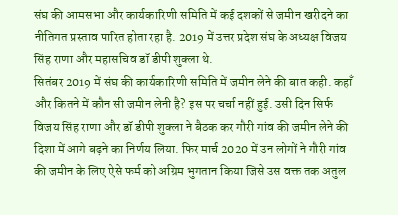संघ की आमसभा और कार्यकारिणी समिति में कई दशकों से जमीन खरीदने का नीतिगत प्रस्ताव पारित होता रहा है. 2019 में उत्तर प्रदेश संघ के अध्यक्ष विजय सिंह राणा और महासचिव डॉ डीपी शुक्ला थे.
सितंबर 2019 में संघ की कार्यकारिणी समिति में जमीन लेने की बात कही. कहाँ और कितने में कौन सी जमीन लेनी है? इस पर चर्चा नहीं हुई. उसी दिन सिर्फ विजय सिंह राणा और डॉ डीपी शुक्ला ने बैठक कर गौरी गांव की जमीन लेने की दिशा में आगे बढ़ने का निर्णय लिया. फिर मार्च 2020 में उन लोगों ने गौरी गांव की जमीन के लिए ऐसे फर्म को अग्रिम भुगतान किया जिसे उस वक्त तक अतुल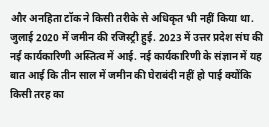और अनहिता टॉक ने किसी तरीके से अधिकृत भी नहीं किया था. जुलाई 2020 में जमीन की रजिस्ट्री हुई. 2023 में उत्तर प्रदेश संघ की नई कार्यकारिणी अस्तित्व में आई. नई कार्यकारिणी के संज्ञान में यह बात आई कि तीन साल में जमीन की घेराबंदी नहीं हो पाई क्योंकि किसी तरह का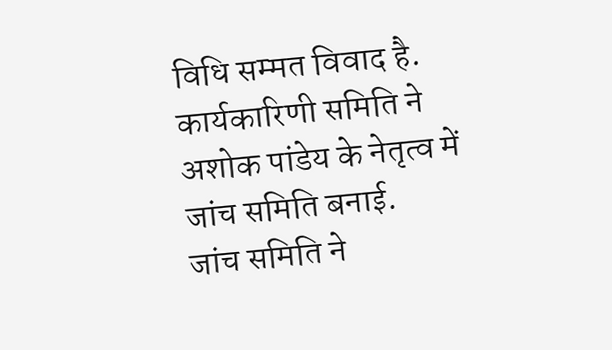विधि सम्मत विवाद है. कार्यकारिणी समिति ने अशोक पांडेय के नेतृत्व में जांच समिति बनाई.
जांच समिति ने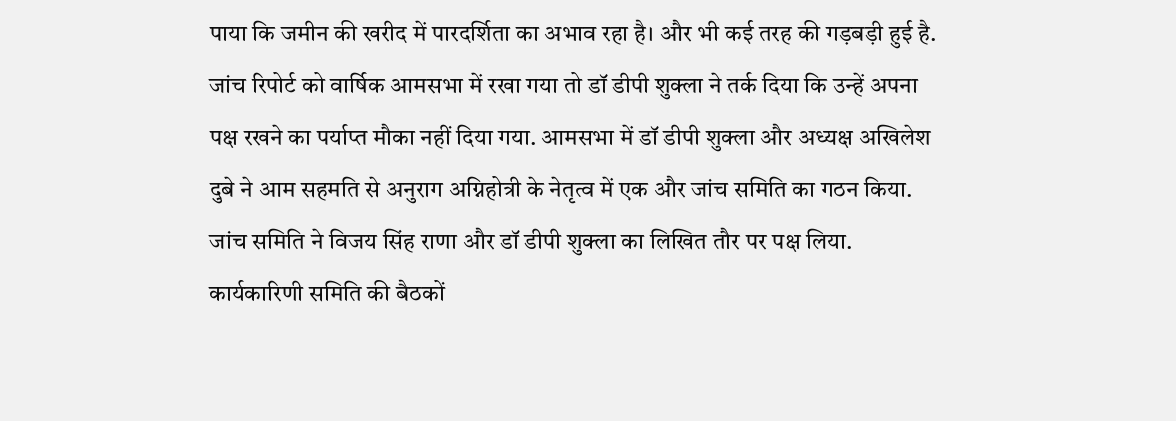पाया कि जमीन की खरीद में पारदर्शिता का अभाव रहा है। और भी कई तरह की गड़बड़ी हुई है. जांच रिपोर्ट को वार्षिक आमसभा में रखा गया तो डॉ डीपी शुक्ला ने तर्क दिया कि उन्हें अपना पक्ष रखने का पर्याप्त मौका नहीं दिया गया. आमसभा में डॉ डीपी शुक्ला और अध्यक्ष अखिलेश दुबे ने आम सहमति से अनुराग अग्निहोत्री के नेतृत्व में एक और जांच समिति का गठन किया. जांच समिति ने विजय सिंह राणा और डॉ डीपी शुक्ला का लिखित तौर पर पक्ष लिया. कार्यकारिणी समिति की बैठकों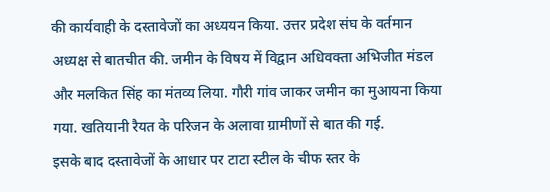की कार्यवाही के दस्तावेजों का अध्ययन किया. उत्तर प्रदेश संघ के वर्तमान अध्यक्ष से बातचीत की. जमीन के विषय में विद्वान अधिवक्ता अभिजीत मंडल और मलकित सिंह का मंतव्य लिया. गौरी गांव जाकर जमीन का मुआयना किया गया. खतियानी रैयत के परिजन के अलावा ग्रामीणों से बात की गई.
इसके बाद दस्तावेजों के आधार पर टाटा स्टील के चीफ स्तर के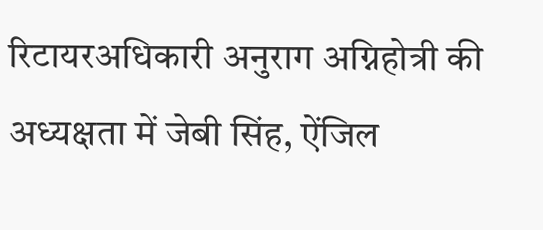रिटायरअधिकारी अनुराग अग्निहोत्री की अध्यक्षता में जेबी सिंह, ऐंजिल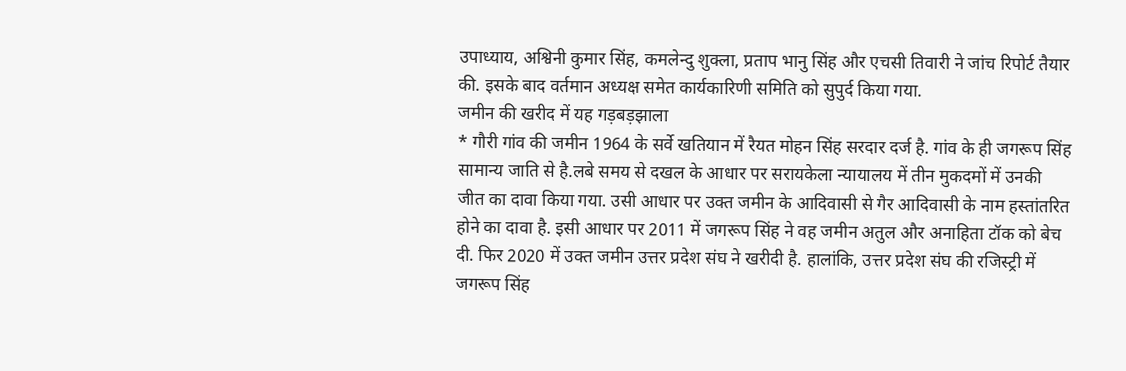उपाध्याय, अश्विनी कुमार सिंह, कमलेन्दु शुक्ला, प्रताप भानु सिंह और एचसी तिवारी ने जांच रिपोर्ट तैयार की. इसके बाद वर्तमान अध्यक्ष समेत कार्यकारिणी समिति को सुपुर्द किया गया.
जमीन की खरीद में यह गड़बड़झाला
* गौरी गांव की जमीन 1964 के सर्वे खतियान में रैयत मोहन सिंह सरदार दर्ज है. गांव के ही जगरूप सिंह सामान्य जाति से है.लबे समय से दखल के आधार पर सरायकेला न्यायालय में तीन मुकदमों में उनकी जीत का दावा किया गया. उसी आधार पर उक्त जमीन के आदिवासी से गैर आदिवासी के नाम हस्तांतरित होने का दावा है. इसी आधार पर 2011 में जगरूप सिंह ने वह जमीन अतुल और अनाहिता टॉक को बेच दी. फिर 2020 में उक्त जमीन उत्तर प्रदेश संघ ने खरीदी है. हालांकि, उत्तर प्रदेश संघ की रजिस्ट्री में जगरूप सिंह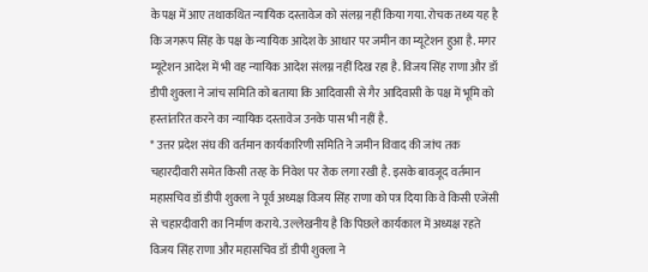के पक्ष में आए तथाकथित न्यायिक दस्तावेज को संलग्न नहीं किया गया. रोचक तथ्य यह है कि जगरूप सिंह के पक्ष के न्यायिक आदेश के आधार पर जमीन का म्यूटेशन हुआ है. मगर म्यूटेशन आदेश में भी वह न्यायिक आदेश संलग्न नहीं दिख रहा है. विजय सिंह राणा और डॉ डीपी शुक्ला ने जांच समिति को बताया कि आदिवासी से गैर आदिवासी के पक्ष में भूमि को हस्तांतरित करने का न्यायिक दस्तावेज उनके पास भी नहीं है.
* उत्तर प्रदेश संघ की वर्तमान कार्यकारिणी समिति ने जमीन विवाद की जांच तक चहारदीवारी समेत किसी तरह के निवेश पर रोक लगा रखी है. इसके बावजूद वर्तमान महासचिव डॉ डीपी शुक्ला ने पूर्व अध्यक्ष विजय सिंह राणा को पत्र दिया कि वे किसी एजेंसी से चहारदीवारी का निर्माण कराये. उल्लेखनीय है कि पिछले कार्यकाल में अध्यक्ष रहते विजय सिंह राणा और महासचिव डॉ डीपी शुक्ला ने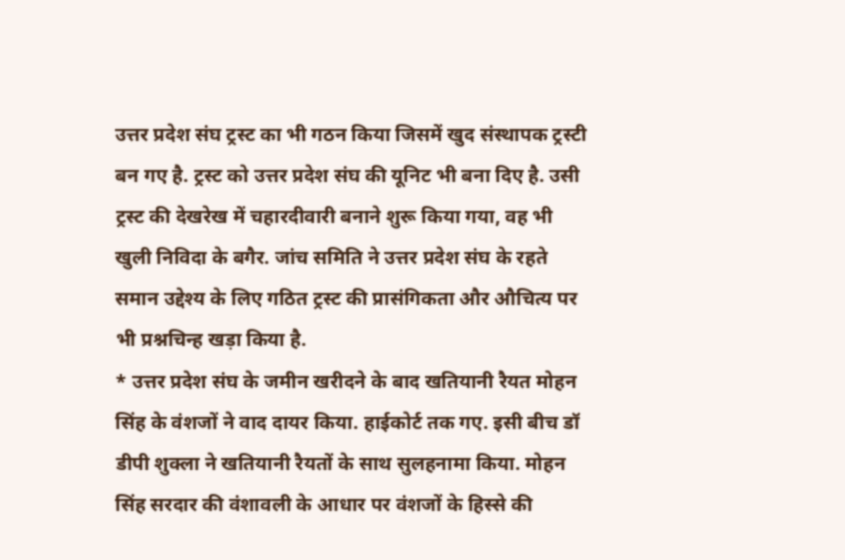उत्तर प्रदेश संघ ट्रस्ट का भी गठन किया जिसमें खुद संस्थापक ट्रस्टी बन गए है. ट्रस्ट को उत्तर प्रदेश संघ की यूनिट भी बना दिए है. उसी ट्रस्ट की देखरेख में चहारदीवारी बनाने शुरू किया गया, वह भी खुली निविदा के बगैर. जांच समिति ने उत्तर प्रदेश संघ के रहते समान उद्देश्य के लिए गठित ट्रस्ट की प्रासंगिकता और औचित्य पर भी प्रश्नचिन्ह खड़ा किया है.
* उत्तर प्रदेश संघ के जमीन खरीदने के बाद खतियानी रैयत मोहन सिंह के वंशजों ने वाद दायर किया. हाईकोर्ट तक गए. इसी बीच डॉ डीपी शुक्ला ने खतियानी रैयतों के साथ सुलहनामा किया. मोहन सिंह सरदार की वंशावली के आधार पर वंशजों के हिस्से की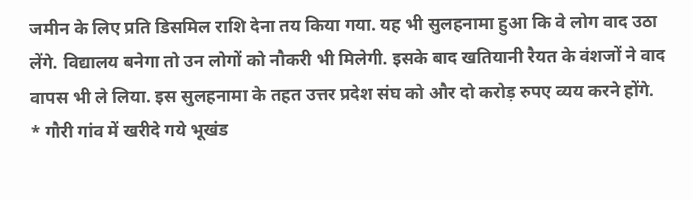जमीन के लिए प्रति डिसमिल राशि देना तय किया गया. यह भी सुलहनामा हुआ कि वे लोग वाद उठा लेंगे. विद्यालय बनेगा तो उन लोगों को नौकरी भी मिलेगी. इसके बाद खतियानी रैयत के वंशजों ने वाद वापस भी ले लिया. इस सुलहनामा के तहत उत्तर प्रदेश संघ को और दो करोड़ रुपए व्यय करने होंगे.
* गौरी गांव में खरीदे गये भूखंड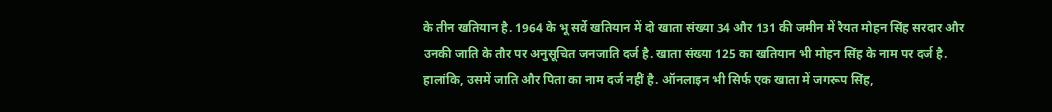के तीन खतियान है. 1964 के भू सर्वे खतियान में दो खाता संख्या 34 और 131 की जमीन में रैयत मोहन सिंह सरदार और उनकी जाति के तौर पर अनुसूचित जनजाति दर्ज है. खाता संख्या 125 का खतियान भी मोहन सिंह के नाम पर दर्ज है. हालांकि, उसमें जाति और पिता का नाम दर्ज नहीं है. ऑनलाइन भी सिर्फ एक खाता में जगरूप सिंह,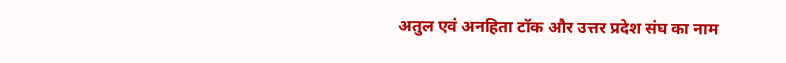अतुल एवं अनहिता टॉक और उत्तर प्रदेश संघ का नाम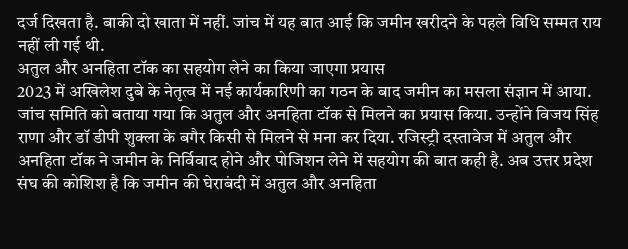दर्ज दिखता है. बाकी दो खाता में नहीं. जांच में यह बात आई कि जमीन खरीदने के पहले विधि सम्मत राय नहीं ली गई थी.
अतुल और अनहिता टॉक का सहयोग लेने का किया जाएगा प्रयास
2023 में अखिलेश दुबे के नेतृत्व में नई कार्यकारिणी का गठन के बाद जमीन का मसला संज्ञान में आया. जांच समिति को बताया गया कि अतुल और अनहिता टॉक से मिलने का प्रयास किया. उन्होंने विजय सिंह राणा और डॉ डीपी शुक्ला के बगैर किसी से मिलने से मना कर दिया. रजिस्ट्री दस्तावेज में अतुल और अनहिता टॉक ने जमीन के निर्विवाद होने और पोजिशन लेने में सहयोग की बात कही है. अब उत्तर प्रदेश संघ की कोशिश है कि जमीन की घेराबंदी में अतुल और अनहिता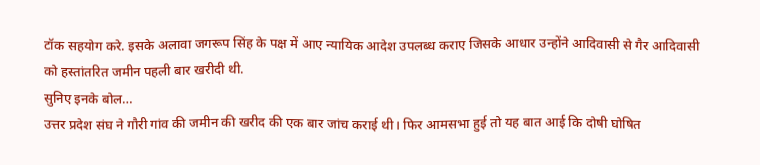टॉक सहयोग करे. इसके अलावा जगरूप सिंह के पक्ष में आए न्यायिक आदेश उपलब्ध कराए जिसके आधार उन्होंने आदिवासी से गैर आदिवासी को हस्तांतरित जमीन पहली बार खरीदी थी.
सुनिए इनके बोल…
उत्तर प्रदेश संघ ने गौरी गांव की जमीन की खरीद की एक बार जांच कराई थी। फिर आमसभा हुई तो यह बात आई कि दोषी घोषित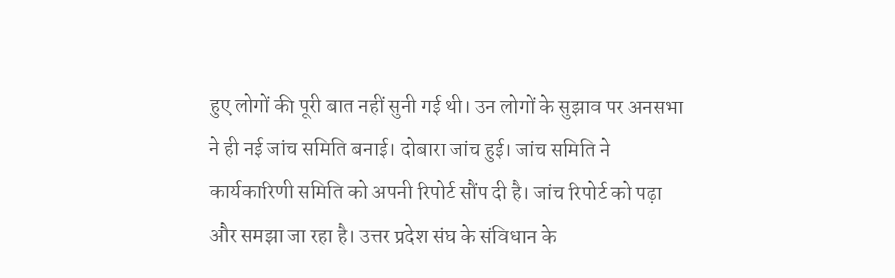हुए लोगों की पूरी बात नहीं सुनी गई थी। उन लोगों के सुझाव पर अनसभा ने ही नई जांच समिति बनाई। दोबारा जांच हुई। जांच समिति ने कार्यकारिणी समिति को अपनी रिपोर्ट सौंप दी है। जांच रिपोर्ट को पढ़ा और समझा जा रहा है। उत्तर प्रदेश संघ के संविधान के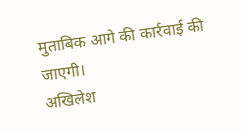मुताबिक आगे की कार्रवाई की जाएगी।
अखिलेश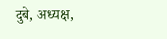दुबे, अध्यक्ष,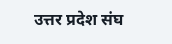उत्तर प्रदेश संघ